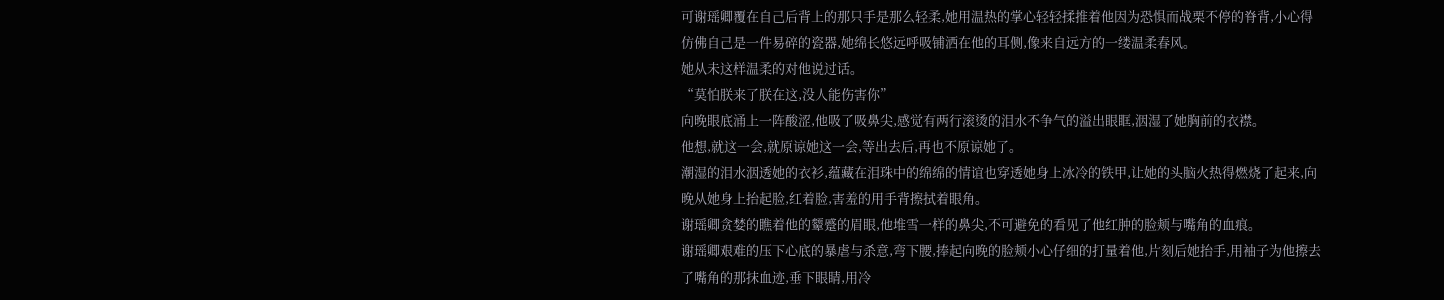可谢瑶卿覆在自己后背上的那只手是那么轻柔,她用温热的掌心轻轻揉推着他因为恐惧而战栗不停的脊背,小心得仿佛自己是一件易碎的瓷器,她绵长悠远呼吸铺洒在他的耳侧,像来自远方的一缕温柔春风。
她从未这样温柔的对他说过话。
“莫怕朕来了朕在这,没人能伤害你”
向晚眼底涌上一阵酸涩,他吸了吸鼻尖,感觉有两行滚烫的泪水不争气的溢出眼眶,洇湿了她胸前的衣襟。
他想,就这一会,就原谅她这一会,等出去后,再也不原谅她了。
潮湿的泪水洇透她的衣衫,蕴藏在泪珠中的绵绵的情谊也穿透她身上冰冷的铁甲,让她的头脑火热得燃烧了起来,向晚从她身上抬起脸,红着脸,害羞的用手背擦拭着眼角。
谢瑶卿贪婪的瞧着他的颦蹙的眉眼,他堆雪一样的鼻尖,不可避免的看见了他红肿的脸颊与嘴角的血痕。
谢瑶卿艰难的压下心底的暴虐与杀意,弯下腰,捧起向晚的脸颊小心仔细的打量着他,片刻后她抬手,用袖子为他擦去了嘴角的那抹血迹,垂下眼睛,用冷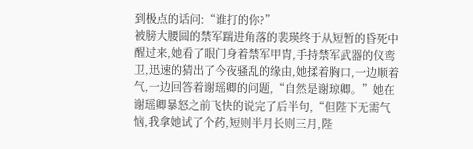到极点的话问:“谁打的你?”
被膀大腰圆的禁军踹进角落的裴瑛终于从短暂的昏死中醒过来,她看了眼门身着禁军甲胄,手持禁军武器的仪鸾卫,迅速的猜出了今夜骚乱的缘由,她揉着胸口,一边顺着气,一边回答着谢瑶卿的问题,“自然是谢琼卿。”她在谢瑶卿暴怒之前飞快的说完了后半句,“但陛下无需气恼,我拿她试了个药,短则半月长则三月,陛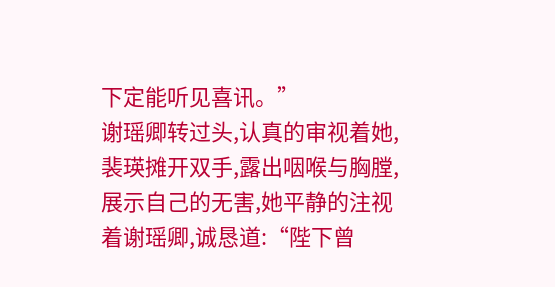下定能听见喜讯。”
谢瑶卿转过头,认真的审视着她,裴瑛摊开双手,露出咽喉与胸膛,展示自己的无害,她平静的注视着谢瑶卿,诚恳道:“陛下曾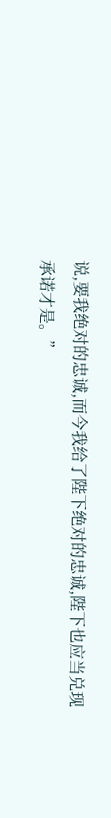说,要我绝对的忠诚,而今我给了陛下绝对的忠诚,陛下也应当兑现承诺才是。”